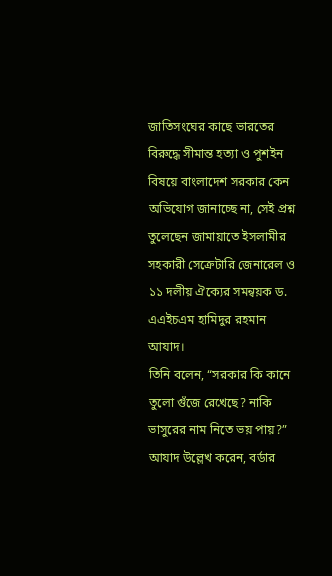জাতিসংঘের কাছে ভারতের বিরুদ্ধে সীমান্ত হত্যা ও পুশইন বিষয়ে বাংলাদেশ সরকার কেন অভিযোগ জানাচ্ছে না, সেই প্রশ্ন তুলেছেন জামায়াতে ইসলামীর সহকারী সেক্রেটারি জেনারেল ও ১১ দলীয় ঐক্যের সমন্বয়ক ড. এএইচএম হামিদুর রহমান আযাদ।
তিনি বলেন, “সরকার কি কানে তুলো গুঁজে রেখেছে? নাকি ভাসুরের নাম নিতে ভয় পায়?” আযাদ উল্লেখ করেন, বর্ডার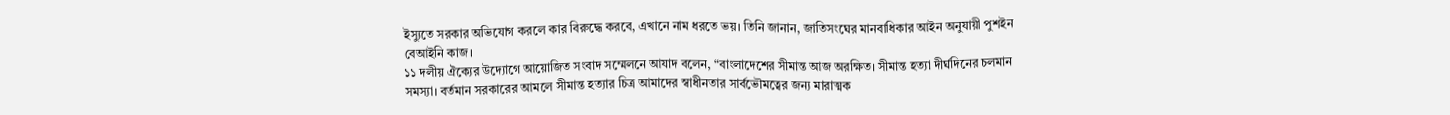ইস্যুতে সরকার অভিযোগ করলে কার বিরুদ্ধে করবে, এখানে নাম ধরতে ভয়। তিনি জানান, জাতিসংঘের মানবাধিকার আইন অনুযায়ী পুশইন বেআইনি কাজ।
১১ দলীয় ঐক্যের উদ্যোগে আয়োজিত সংবাদ সম্মেলনে আযাদ বলেন, “বাংলাদেশের সীমান্ত আজ অরক্ষিত। সীমান্ত হত্যা দীর্ঘদিনের চলমান সমস্যা। বর্তমান সরকারের আমলে সীমান্ত হত্যার চিত্র আমাদের স্বাধীনতার সার্বভৌমত্বের জন্য মারাত্মক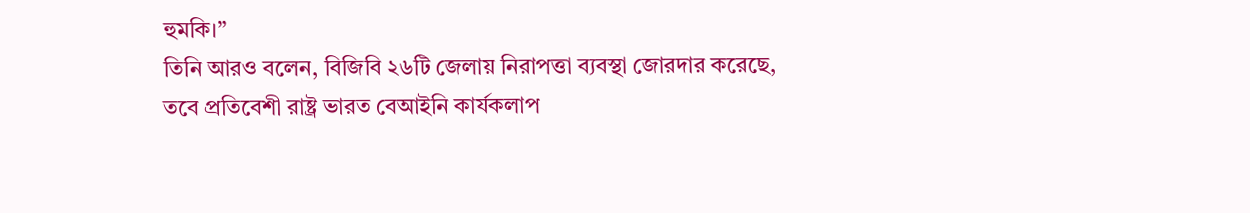হুমকি।”
তিনি আরও বলেন, বিজিবি ২৬টি জেলায় নিরাপত্তা ব্যবস্থা জোরদার করেছে, তবে প্রতিবেশী রাষ্ট্র ভারত বেআইনি কার্যকলাপ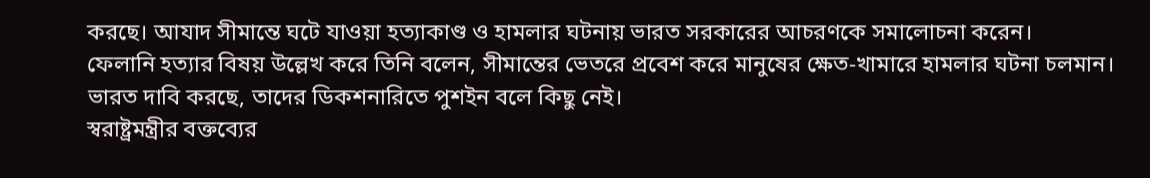করছে। আযাদ সীমান্তে ঘটে যাওয়া হত্যাকাণ্ড ও হামলার ঘটনায় ভারত সরকারের আচরণকে সমালোচনা করেন।
ফেলানি হত্যার বিষয় উল্লেখ করে তিনি বলেন, সীমান্তের ভেতরে প্রবেশ করে মানুষের ক্ষেত-খামারে হামলার ঘটনা চলমান। ভারত দাবি করছে, তাদের ডিকশনারিতে পুশইন বলে কিছু নেই।
স্বরাষ্ট্রমন্ত্রীর বক্তব্যের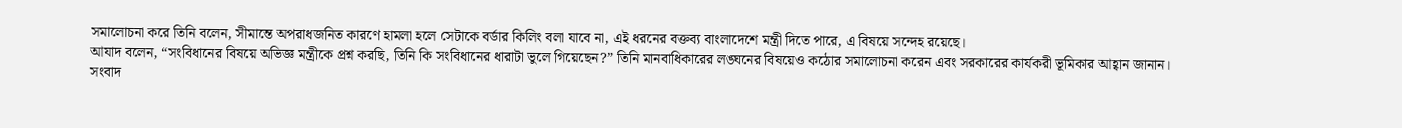সমালোচনা করে তিনি বলেন, সীমান্তে অপরাধজনিত কারণে হামলা হলে সেটাকে বর্ডার কিলিং বলা যাবে না, এই ধরনের বক্তব্য বাংলাদেশে মন্ত্রী দিতে পারে, এ বিষয়ে সন্দেহ রয়েছে।
আযাদ বলেন, “সংবিধানের বিষয়ে অভিজ্ঞ মন্ত্রীকে প্রশ্ন করছি, তিনি কি সংবিধানের ধারাটা ভুলে গিয়েছেন?” তিনি মানবাধিকারের লঙ্ঘনের বিষয়েও কঠোর সমালোচনা করেন এবং সরকারের কার্যকরী ভূমিকার আহ্বান জানান।
সংবাদ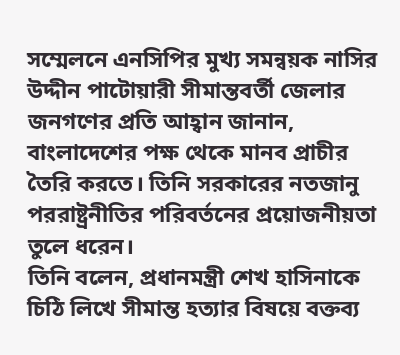সম্মেলনে এনসিপির মুখ্য সমন্বয়ক নাসির উদ্দীন পাটোয়ারী সীমান্তবর্তী জেলার জনগণের প্রতি আহ্বান জানান, বাংলাদেশের পক্ষ থেকে মানব প্রাচীর তৈরি করতে। তিনি সরকারের নতজানু পররাষ্ট্রনীতির পরিবর্তনের প্রয়োজনীয়তা তুলে ধরেন।
তিনি বলেন, প্রধানমন্ত্রী শেখ হাসিনাকে চিঠি লিখে সীমান্ত হত্যার বিষয়ে বক্তব্য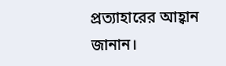প্রত্যাহারের আহ্বান জানান।